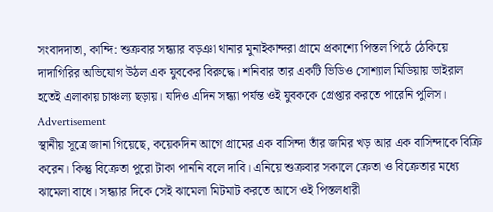সংবাদদাতা, কান্দি: শুক্রবার সন্ধ্যার বড়ঞা থানার মুনাইকান্দরা গ্রামে প্রকাশ্যে পিস্তল পিঠে ঠেকিয়ে দাদাগিরির অভিযোগ উঠল এক যুবকের বিরুদ্ধে। শনিবার তার একটি ভিডিও সোশ্যাল মিডিয়ায় ভাইরাল হতেই এলাকায় চাঞ্চল্য ছড়ায়। যদিও এদিন সন্ধ্যা পর্যন্ত ওই যুবককে গ্রেপ্তার করতে পারেনি পুলিস।
Advertisement
স্থানীয় সূত্রে জানা গিয়েছে, কয়েকদিন আগে গ্রামের এক বাসিন্দা তাঁর জমির খড় আর এক বাসিন্দাকে বিক্রি করেন। কিন্তু বিক্রেতা পুরো টাকা পাননি বলে দাবি। এনিয়ে শুক্রবার সকালে ক্রেতা ও বিক্রেতার মধ্যে ঝামেলা বাধে। সন্ধ্যার দিকে সেই ঝামেলা মিটমাট করতে আসে ওই পিস্তলধারী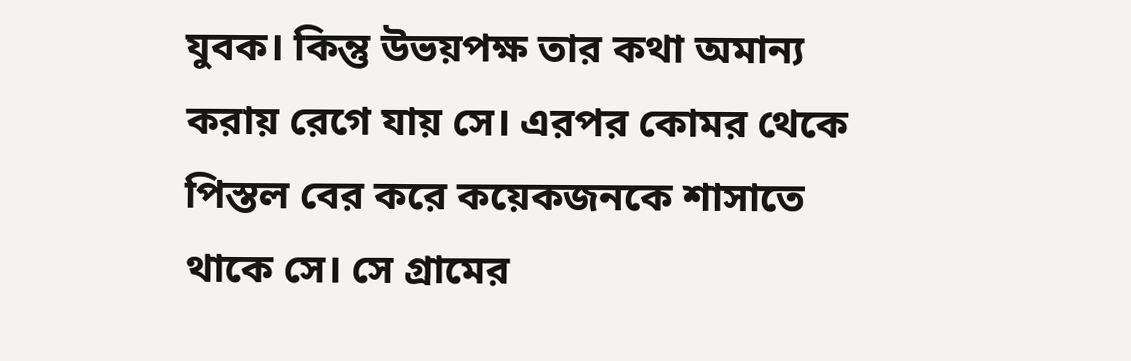যুবক। কিন্তু উভয়পক্ষ তার কথা অমান্য করায় রেগে যায় সে। এরপর কোমর থেকে পিস্তল বের করে কয়েকজনকে শাসাতে থাকে সে। সে গ্রামের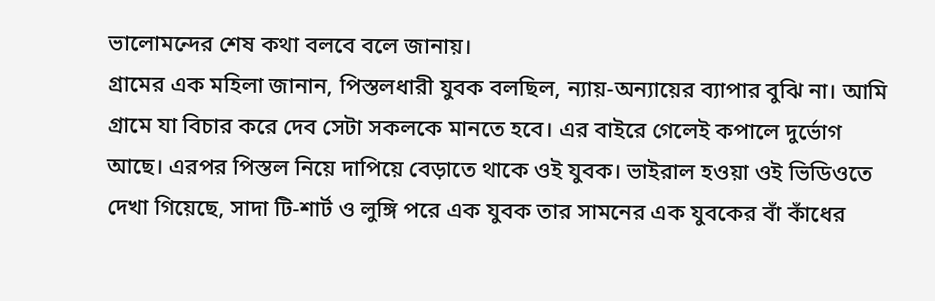ভালোমন্দের শেষ কথা বলবে বলে জানায়।
গ্রামের এক মহিলা জানান, পিস্তলধারী যুবক বলছিল, ন্যায়-অন্যায়ের ব্যাপার বুঝি না। আমি গ্রামে যা বিচার করে দেব সেটা সকলকে মানতে হবে। এর বাইরে গেলেই কপালে দুর্ভোগ আছে। এরপর পিস্তল নিয়ে দাপিয়ে বেড়াতে থাকে ওই যুবক। ভাইরাল হওয়া ওই ভিডিওতে দেখা গিয়েছে, সাদা টি-শার্ট ও লুঙ্গি পরে এক যুবক তার সামনের এক যুবকের বাঁ কাঁধের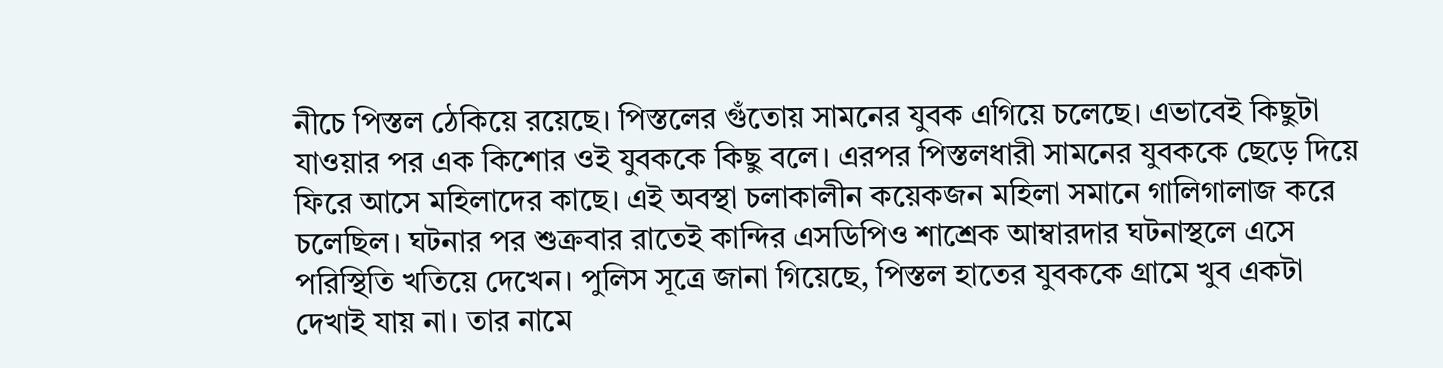নীচে পিস্তল ঠেকিয়ে রয়েছে। পিস্তলের গুঁতোয় সামনের যুবক এগিয়ে চলেছে। এভাবেই কিছুটা যাওয়ার পর এক কিশোর ওই যুবককে কিছু বলে। এরপর পিস্তলধারী সামনের যুবককে ছেড়ে দিয়ে ফিরে আসে মহিলাদের কাছে। এই অবস্থা চলাকালীন কয়েকজন মহিলা সমানে গালিগালাজ করে চলেছিল। ঘটনার পর শুক্রবার রাতেই কান্দির এসডিপিও শাশ্রেক আম্বারদার ঘটনাস্থলে এসে পরিস্থিতি খতিয়ে দেখেন। পুলিস সূত্রে জানা গিয়েছে, পিস্তল হাতের যুবককে গ্রামে খুব একটা দেখাই যায় না। তার নামে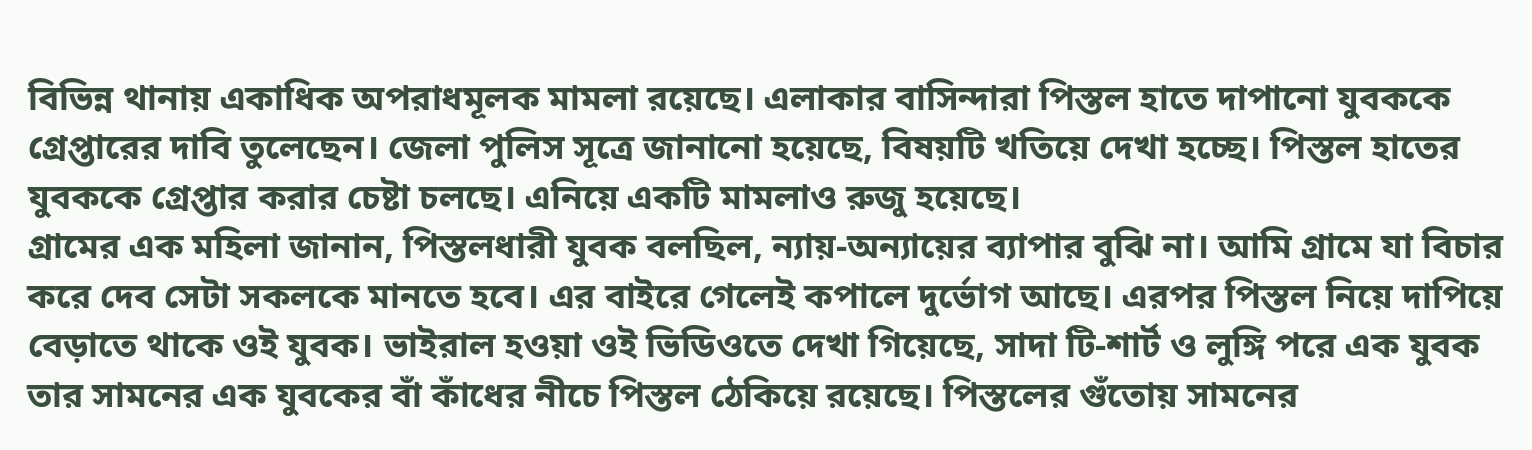বিভিন্ন থানায় একাধিক অপরাধমূলক মামলা রয়েছে। এলাকার বাসিন্দারা পিস্তল হাতে দাপানো যুবককে গ্রেপ্তারের দাবি তুলেছেন। জেলা পুলিস সূত্রে জানানো হয়েছে, বিষয়টি খতিয়ে দেখা হচ্ছে। পিস্তল হাতের যুবককে গ্রেপ্তার করার চেষ্টা চলছে। এনিয়ে একটি মামলাও রুজু হয়েছে।
গ্রামের এক মহিলা জানান, পিস্তলধারী যুবক বলছিল, ন্যায়-অন্যায়ের ব্যাপার বুঝি না। আমি গ্রামে যা বিচার করে দেব সেটা সকলকে মানতে হবে। এর বাইরে গেলেই কপালে দুর্ভোগ আছে। এরপর পিস্তল নিয়ে দাপিয়ে বেড়াতে থাকে ওই যুবক। ভাইরাল হওয়া ওই ভিডিওতে দেখা গিয়েছে, সাদা টি-শার্ট ও লুঙ্গি পরে এক যুবক তার সামনের এক যুবকের বাঁ কাঁধের নীচে পিস্তল ঠেকিয়ে রয়েছে। পিস্তলের গুঁতোয় সামনের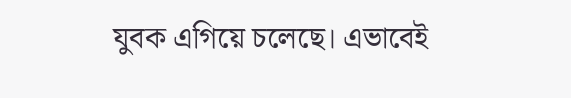যুবক এগিয়ে চলেছে। এভাবেই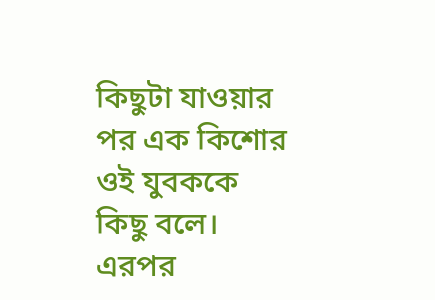কিছুটা যাওয়ার পর এক কিশোর ওই যুবককে কিছু বলে। এরপর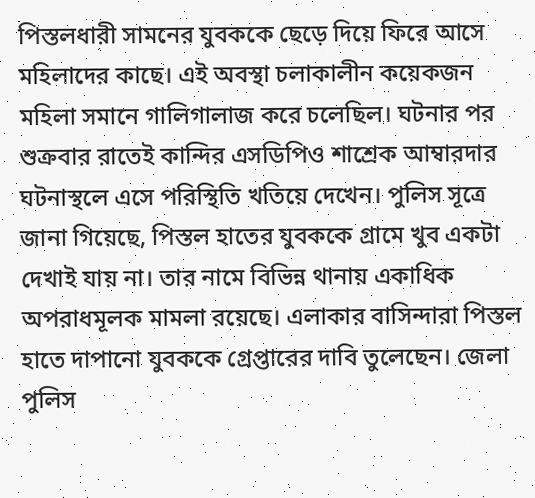পিস্তলধারী সামনের যুবককে ছেড়ে দিয়ে ফিরে আসে মহিলাদের কাছে। এই অবস্থা চলাকালীন কয়েকজন মহিলা সমানে গালিগালাজ করে চলেছিল। ঘটনার পর শুক্রবার রাতেই কান্দির এসডিপিও শাশ্রেক আম্বারদার ঘটনাস্থলে এসে পরিস্থিতি খতিয়ে দেখেন। পুলিস সূত্রে জানা গিয়েছে, পিস্তল হাতের যুবককে গ্রামে খুব একটা দেখাই যায় না। তার নামে বিভিন্ন থানায় একাধিক অপরাধমূলক মামলা রয়েছে। এলাকার বাসিন্দারা পিস্তল হাতে দাপানো যুবককে গ্রেপ্তারের দাবি তুলেছেন। জেলা পুলিস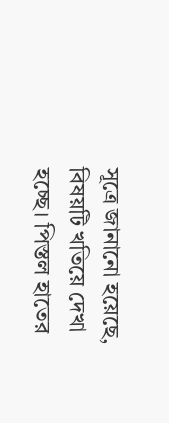সূত্রে জানানো হয়েছে, বিষয়টি খতিয়ে দেখা হচ্ছে। পিস্তল হাতের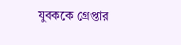যুবককে গ্রেপ্তার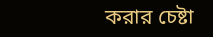করার চেষ্টা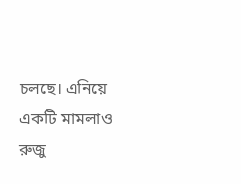চলছে। এনিয়ে একটি মামলাও রুজু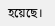হয়েছে।